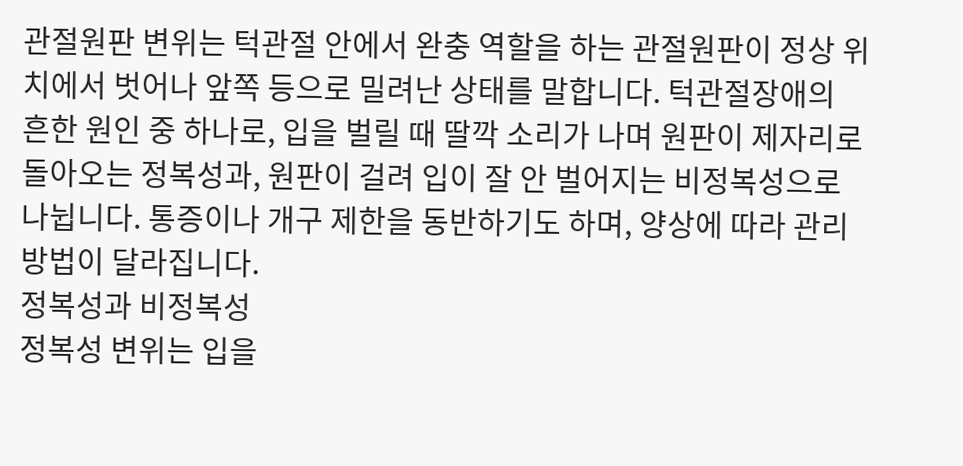관절원판 변위는 턱관절 안에서 완충 역할을 하는 관절원판이 정상 위치에서 벗어나 앞쪽 등으로 밀려난 상태를 말합니다. 턱관절장애의 흔한 원인 중 하나로, 입을 벌릴 때 딸깍 소리가 나며 원판이 제자리로 돌아오는 정복성과, 원판이 걸려 입이 잘 안 벌어지는 비정복성으로 나뉩니다. 통증이나 개구 제한을 동반하기도 하며, 양상에 따라 관리 방법이 달라집니다.
정복성과 비정복성
정복성 변위는 입을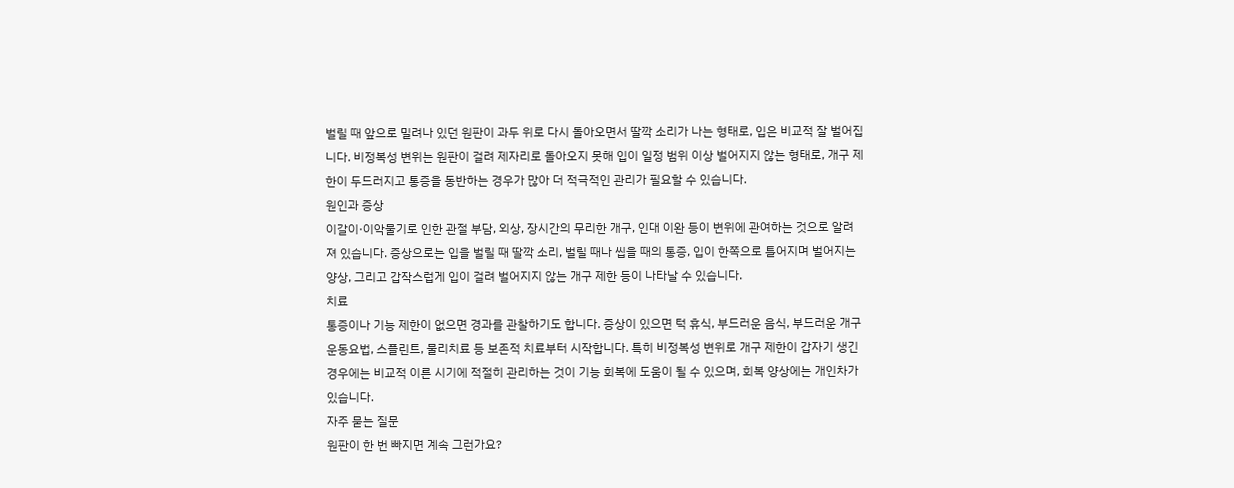벌릴 때 앞으로 밀려나 있던 원판이 과두 위로 다시 돌아오면서 딸깍 소리가 나는 형태로, 입은 비교적 잘 벌어집니다. 비정복성 변위는 원판이 걸려 제자리로 돌아오지 못해 입이 일정 범위 이상 벌어지지 않는 형태로, 개구 제한이 두드러지고 통증을 동반하는 경우가 많아 더 적극적인 관리가 필요할 수 있습니다.
원인과 증상
이갈이·이악물기로 인한 관절 부담, 외상, 장시간의 무리한 개구, 인대 이완 등이 변위에 관여하는 것으로 알려져 있습니다. 증상으로는 입을 벌릴 때 딸깍 소리, 벌릴 때나 씹을 때의 통증, 입이 한쪽으로 틀어지며 벌어지는 양상, 그리고 갑작스럽게 입이 걸려 벌어지지 않는 개구 제한 등이 나타날 수 있습니다.
치료
통증이나 기능 제한이 없으면 경과를 관찰하기도 합니다. 증상이 있으면 턱 휴식, 부드러운 음식, 부드러운 개구 운동요법, 스플린트, 물리치료 등 보존적 치료부터 시작합니다. 특히 비정복성 변위로 개구 제한이 갑자기 생긴 경우에는 비교적 이른 시기에 적절히 관리하는 것이 기능 회복에 도움이 될 수 있으며, 회복 양상에는 개인차가 있습니다.
자주 묻는 질문
원판이 한 번 빠지면 계속 그런가요?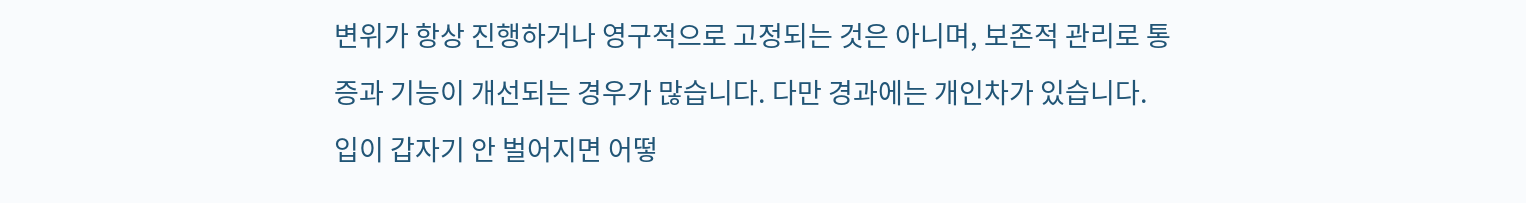변위가 항상 진행하거나 영구적으로 고정되는 것은 아니며, 보존적 관리로 통증과 기능이 개선되는 경우가 많습니다. 다만 경과에는 개인차가 있습니다.
입이 갑자기 안 벌어지면 어떻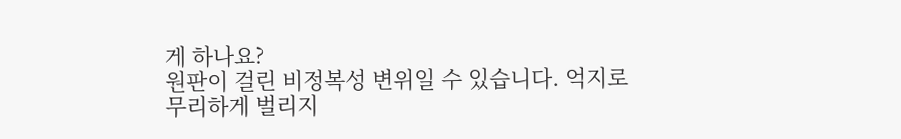게 하나요?
원판이 걸린 비정복성 변위일 수 있습니다. 억지로 무리하게 벌리지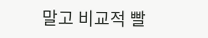말고 비교적 빨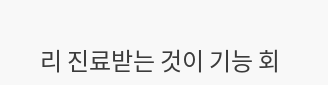리 진료받는 것이 기능 회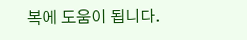복에 도움이 됩니다.